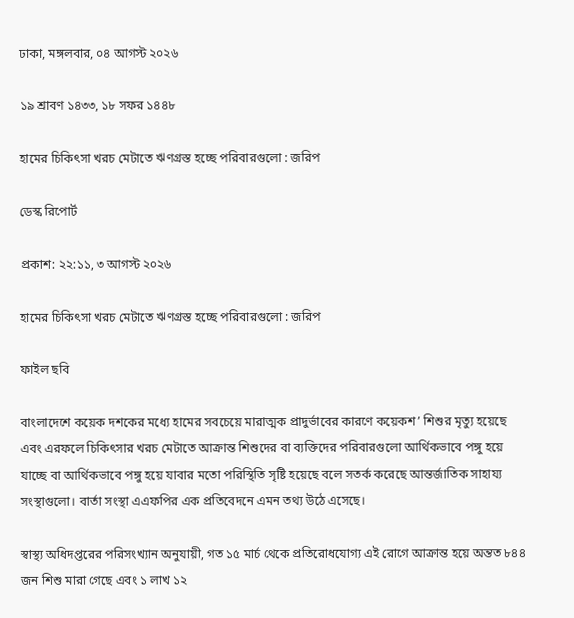ঢাকা, মঙ্গলবার, ০৪ আগস্ট ২০২৬

১৯ শ্রাবণ ১৪৩৩, ১৮ সফর ১৪৪৮

হামের চিকিৎসা খরচ মেটাতে ঋণগ্রস্ত হচ্ছে পরিবারগুলো : জরিপ

ডেস্ক রিপোর্ট

প্রকাশ: ২২:১১, ৩ আগস্ট ২০২৬

হামের চিকিৎসা খরচ মেটাতে ঋণগ্রস্ত হচ্ছে পরিবারগুলো : জরিপ

ফাইল ছবি

বাংলাদেশে কয়েক দশকের মধ্যে হামের সবচেয়ে মারাত্মক প্রাদুর্ভাবের কারণে কয়েকশ’ শিশুর মৃত্যু হয়েছে এবং এরফলে চিকিৎসার খরচ মেটাতে আক্রান্ত শিশুদের বা ব্যক্তিদের পরিবারগুলো আর্থিকভাবে পঙ্গু হয়ে যাচ্ছে বা আর্থিকভাবে পঙ্গু হয়ে যাবার মতো পরিস্থিতি সৃষ্টি হয়েছে বলে সতর্ক করেছে আন্তর্জাতিক সাহায্য সংস্থাগুলো। বার্তা সংস্থা এএফপির এক প্রতিবেদনে এমন তথ্য উঠে এসেছে।

স্বাস্থ্য অধিদপ্তরের পরিসংখ্যান অনুযায়ী, গত ১৫ মার্চ থেকে প্রতিরোধযোগ্য এই রোগে আক্রান্ত হয়ে অন্তত ৮৪৪ জন শিশু মারা গেছে এবং ১ লাখ ১২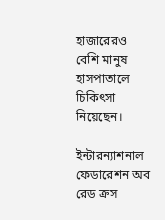হাজারেরও বেশি মানুষ হাসপাতালে চিকিৎসা নিয়েছেন।

ইন্টারন্যাশনাল ফেডারেশন অব রেড ক্রস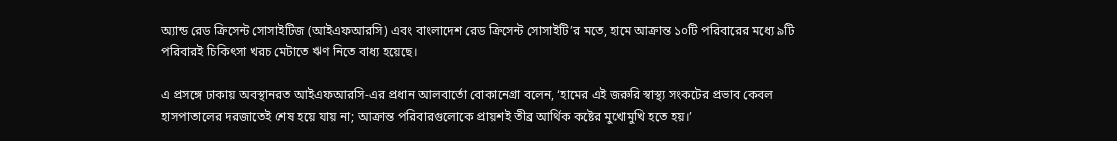অ্যান্ড রেড ক্রিসেন্ট সোসাইটিজ (আইএফআরসি) এবং বাংলাদেশ রেড ক্রিসেন্ট সোসাইটি’র মতে, হামে আক্রান্ত ১০টি পরিবারের মধ্যে ৯টি পরিবারই চিকিৎসা খরচ মেটাতে ঋণ নিতে বাধ্য হয়েছে।

এ প্রসঙ্গে ঢাকায় অবস্থানরত আইএফআরসি-এর প্রধান আলবার্তো বোকানেগ্রা বলেন, ‘হামের এই জরুরি স্বাস্থ্য সংকটের প্রভাব কেবল হাসপাতালের দরজাতেই শেষ হয়ে যায় না; আক্রান্ত পরিবারগুলোকে প্রায়শই তীব্র আর্থিক কষ্টের মুখোমুখি হতে হয়।’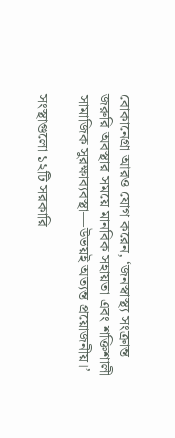বোকানেগ্রা আরও যোগ করেন, ‘জনস্বাস্থ্য সংক্রান্ত জরুরি অবস্থার সময়ে মানবিক সহায়তা এবং শক্তিশালী সামাজিক সুরক্ষাব্যবস্থা—উভয়ই অত্যন্ত প্রয়োজনীয়।’

সংস্থাগুলো ১২টি সরকারি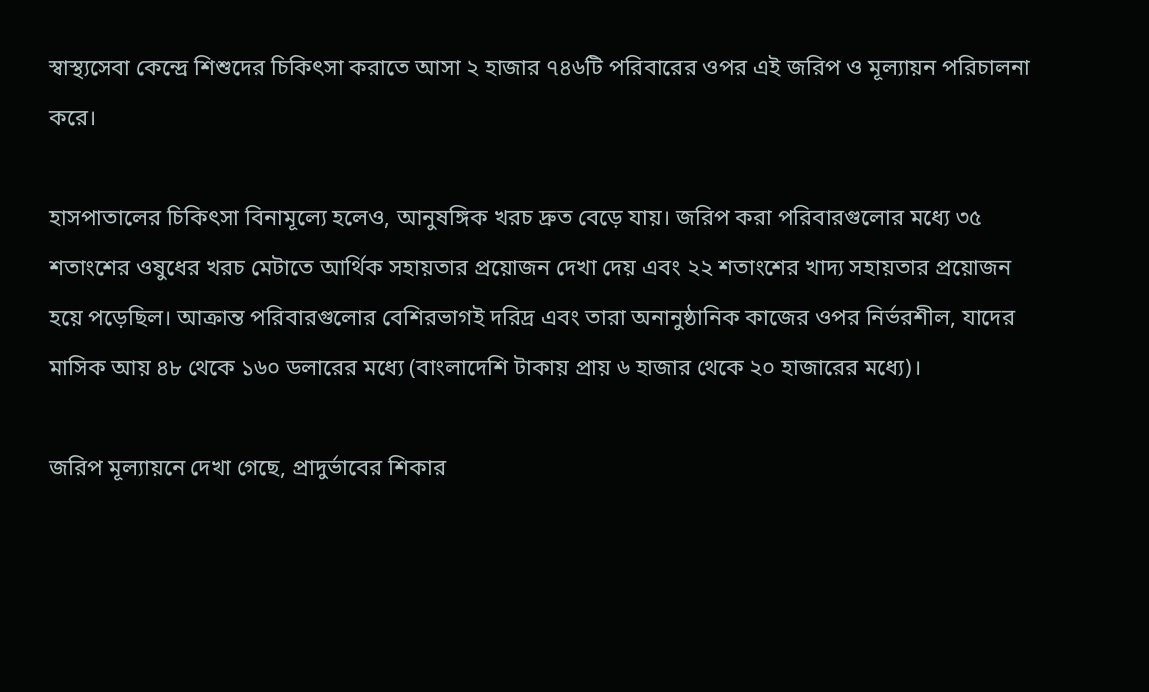স্বাস্থ্যসেবা কেন্দ্রে শিশুদের চিকিৎসা করাতে আসা ২ হাজার ৭৪৬টি পরিবারের ওপর এই জরিপ ও মূল্যায়ন পরিচালনা করে।

হাসপাতালের চিকিৎসা বিনামূল্যে হলেও, আনুষঙ্গিক খরচ দ্রুত বেড়ে যায়। জরিপ করা পরিবারগুলোর মধ্যে ৩৫ শতাংশের ওষুধের খরচ মেটাতে আর্থিক সহায়তার প্রয়োজন দেখা দেয় এবং ২২ শতাংশের খাদ্য সহায়তার প্রয়োজন হয়ে পড়েছিল। আক্রান্ত পরিবারগুলোর বেশিরভাগই দরিদ্র এবং তারা অনানুষ্ঠানিক কাজের ওপর নির্ভরশীল, যাদের মাসিক আয় ৪৮ থেকে ১৬০ ডলারের মধ্যে (বাংলাদেশি টাকায় প্রায় ৬ হাজার থেকে ২০ হাজারের মধ্যে)।

জরিপ মূল্যায়নে দেখা গেছে, প্রাদুর্ভাবের শিকার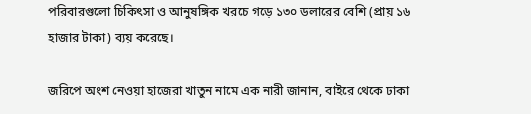পরিবারগুলো চিকিৎসা ও আনুষঙ্গিক খরচে গড়ে ১৩০ ডলারের বেশি (প্রায় ১৬ হাজার টাকা) ব্যয় করেছে।

জরিপে অংশ নেওয়া হাজেরা খাতুন নামে এক নারী জানান, বাইরে থেকে ঢাকা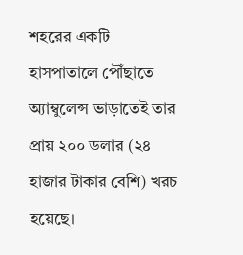শহরের একটি হাসপাতালে পৌঁছাতে অ্যাম্বুলেন্স ভাড়াতেই তার প্রায় ২০০ ডলার (২৪ হাজার টাকার বেশি) খরচ হয়েছে।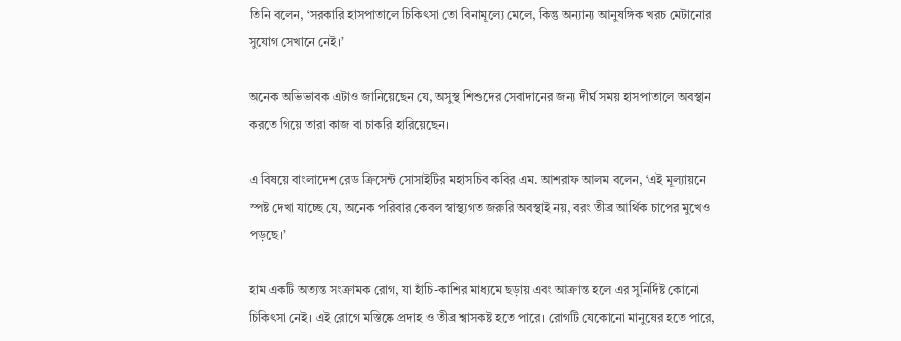তিনি বলেন, ‘সরকারি হাসপাতালে চিকিৎসা তো বিনামূল্যে মেলে, কিন্তু অন্যান্য আনুষঙ্গিক খরচ মেটানোর সুযোগ সেখানে নেই।’

অনেক অভিভাবক এটাও জানিয়েছেন যে, অসুস্থ শিশুদের সেবাদানের জন্য দীর্ঘ সময় হাসপাতালে অবস্থান করতে গিয়ে তারা কাজ বা চাকরি হারিয়েছেন।

এ বিষয়ে বাংলাদেশ রেড ক্রিসেন্ট সোসাইটির মহাসচিব কবির এম. আশরাফ আলম বলেন, ‘এই মূল্যায়নে স্পষ্ট দেখা যাচ্ছে যে, অনেক পরিবার কেবল স্বাস্থ্যগত জরুরি অবস্থাই নয়, বরং তীব্র আর্থিক চাপের মুখেও পড়ছে।’

হাম একটি অত্যন্ত সংক্রামক রোগ, যা হাঁচি-কাশির মাধ্যমে ছড়ায় এবং আক্রান্ত হলে এর সুনির্দিষ্ট কোনো চিকিৎসা নেই। এই রোগে মস্তিষ্কে প্রদাহ ও তীব্র শ্বাসকষ্ট হতে পারে। রোগটি যেকোনো মানুষের হতে পারে,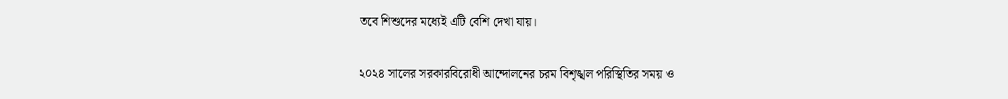তবে শিশুদের মধ্যেই এটি বেশি দেখা যায়।

২০২৪ সালের সরকারবিরোধী আন্দোলনের চরম বিশৃঙ্খল পরিস্থিতির সময় ও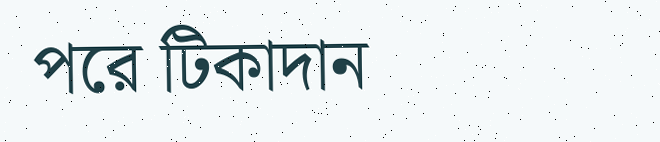পরে টিকাদান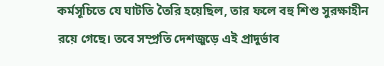কর্মসূচিতে যে ঘাটতি তৈরি হয়েছিল, তার ফলে বহু শিশু সুরক্ষাহীন রয়ে গেছে। তবে সম্প্রতি দেশজুড়ে এই প্রাদুর্ভাব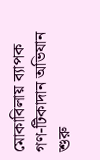মোকাবিলায় ব্যাপক গণ-টিকাদান অভিযান শুরু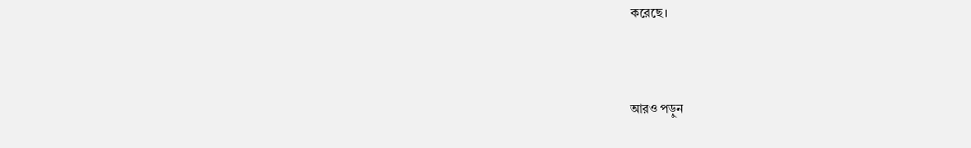করেছে।



আরও পড়ুন